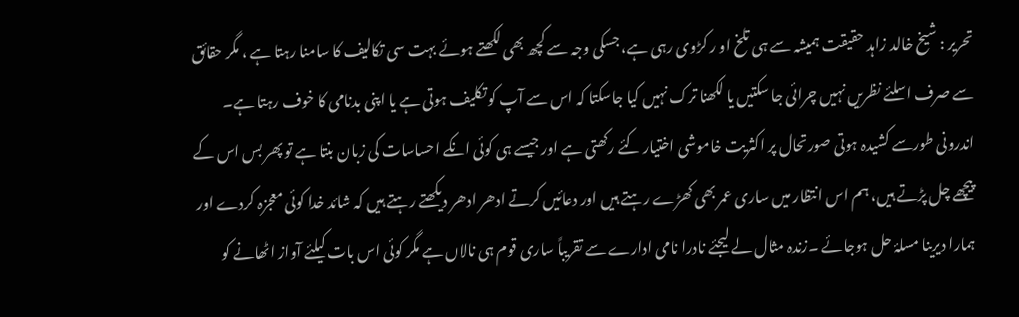تحریر : شیخ خالد زاہد حقیقت ہمیشہ سے ہی تلخ او ر کڑوی رہی ہے، جسکی وجہ سے کچھ بھی لکھتے ہوئے بہت سی تکالیف کا سامنا رہتا ہے ، مگر حقائق سے صرف اسلئے نظریں نہیں چرائی جا سکتیں یا لکھنا ترک نہیں کیا جاسکتا کہ اس سے آپ کو تکلیف ہوتی ہے یا اپنی بدنامی کا خوف رہتا ہے۔ اندرونی طورسے کشیدہ ہوتی صورتحال پر اکثریت خاموشی اختیار کئے رکھتی ہے اور جیسے ہی کوئی انکے احساسات کی زبان بنتا ہے تو پھر بس اس کے پیچھے چل پڑتے ہیں، ہم اس انتظار میں ساری عمر بھی کھڑے رہتے ہیں اور دعائیں کرتے ادھر ادھر دیکھتے رہتے ہیں کہ شائد خدا کوئی معجزہ کردے اور ہمارا دیرینا مسلۂ حل ہوجائے ۔زندہ مثال لے لیجئے نادرا نامی ادارے سے تقریباً ساری قوم ہی نالاں ہے مگر کوئی اس بات کیلئے آواز اٹھانے کو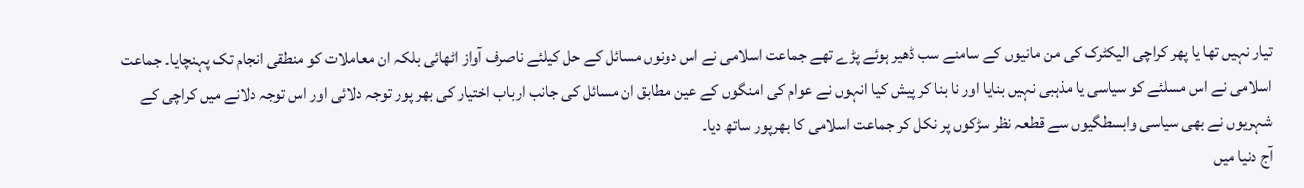تیار نہیں تھا یا پھر کراچی الیکٹرک کی من مانیوں کے سامنے سب ڈھیر ہوئے پڑے تھے جماعت اسلامی نے اس دونوں مسائل کے حل کیلئے ناصرف آواز اٹھائی بلکہ ان معاملات کو منطقی انجام تک پہنچایا۔ جماعت اسلامی نے اس مسلئے کو سیاسی یا مذہبی نہیں بنایا اور نا بنا کر پیش کیا انہوں نے عوام کی امنگوں کے عین مطابق ان مسائل کی جانب ارباب اختیار کی بھر پور توجہ دلائی اور اس توجہ دلانے میں کراچی کے شہریوں نے بھی سیاسی وابسطگیوں سے قطعہ نظر سڑکوں پر نکل کر جماعت اسلامی کا بھرپور ساتھ دیا۔
آج دنیا میں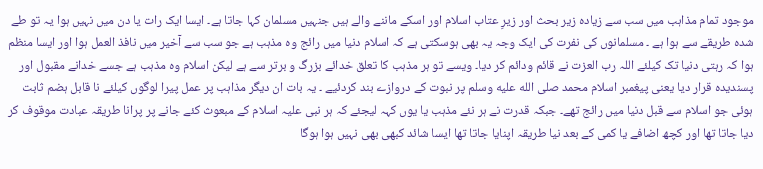موجود تمام مذاہب میں سب سے زیادہ زیر بحث اور زیرِ عتاب اسلام اور اسکے ماننے والے ہیں جنہیں مسلمان کہا جاتا ہے۔ ایسا ایک رات یا دن میں نہیں ہوا یہ تو طے شدہ طریقے سے ہوا ہے ۔ مسلمانوں کی نفرت کی ایک وجہ یہ بھی ہوسکتی ہے کہ اسلام دنیا میں رائج وہ مذہب ہے جو سب سے آخیر میں نافذ العمل ہوا اور ایسا منظم ہوا کہ رہتی دنیا تک کیلئے اللہ رب العزت نے قائم ودائم کر دیا۔ ویسے تو ہر مذہب کا تعلق خدائے بزرگ و برتر سے ہے لیکن اسلام وہ مذہب ہے جسے خدانے مقبول اور پسندیدہ قرار دیا یعنی پیغمبر اسلام محمد صلى الله عليه وسلم پر نبوت کے دروازے بند کردئیے ۔ یہ بات ان دیگر مذاہب پر عمل پیرا لوگوں کیلئے نا قابل ہضم ثابت ہوئی جو اسلام سے قبل دنیا میں رائج تھے۔ جبکہ قدرت نے ہر نئے مذہب یا یوں کہہ لیجئے کہ ہر نبی علیہ اسلام کے مبعوث کئے جانے پر پرانا طریقہ عبادت موقوف کر دیا جاتا تھا اور کچھ اضافے یا کمی کے بعد نیا طریقہ اپنایا جاتا تھا ایسا شائد کبھی بھی نہیں ہوا ہوگا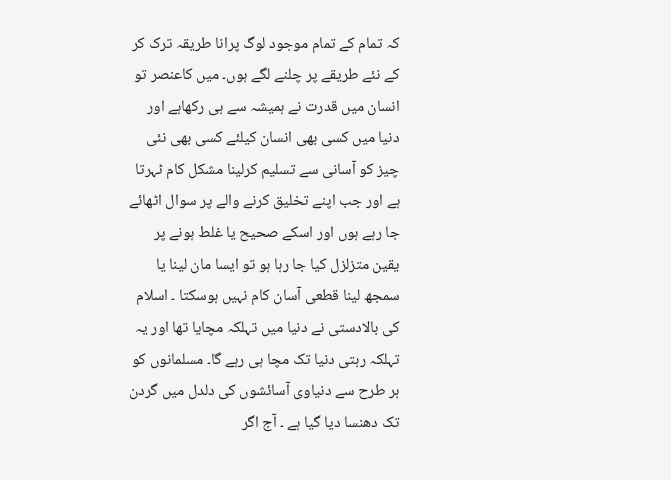کہ تمام کے تمام موجود لوگ پرانا طریقہ ترک کر کے نئے طریقے پر چلنے لگے ہوں۔ میں کاعنصر تو انسان میں قدرت نے ہمیشہ سے ہی رکھاہے اور دنیا میں کسی بھی انسان کیلئے کسی بھی نئی چیز کو آسانی سے تسلیم کرلینا مشکل کام ٹہرتا ہے اور جب اپنے تخلیق کرنے والے پر سوال اٹھائے جا رہے ہوں اور اسکے صحیح یا غلط ہونے پر یقین متزلزل کیا جا رہا ہو تو ایسا مان لینا یا سمجھ لینا قطعی آسان کام نہیں ہوسکتا ۔ اسلام کی بالادستی نے دنیا میں تہلکہ مچایا تھا اور یہ تہلکہ رہتی دنیا تک مچا ہی رہے گا۔ مسلمانوں کو ہر طرح سے دنیاوی آسائشوں کی دلدل میں گردن تک دھنسا دیا گیا ہے ۔ آج اگر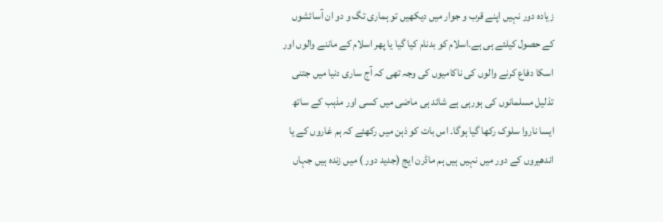زیادہ دور نہیں اپنے قرب و جوار میں دیکھیں تو ہماری تگ و دو ان آسائشوں کے حصول کیلئے ہی ہے۔اسلام کو بدنام کیا گیا یا پھر اسلام کے ماننے والوں اور اسکا دفاع کرنے والوں کی ناکامیوں کی وجہ تھی کہ آج ساری دنیا میں جتنی تذلیل مسلمانوں کی ہورہی ہے شائد ہی ماضی میں کسی اور مذہب کے ساتھ ایسا ناروا سلوک رکھا گیا ہوگا۔ اس بات کو ذہن میں رکھئے کہ ہم غاروں کے یا اندھیروں کے دور میں نہیں ہیں ہم ماڈرن ایج (جدید دور ) میں زندہ ہیں جہاں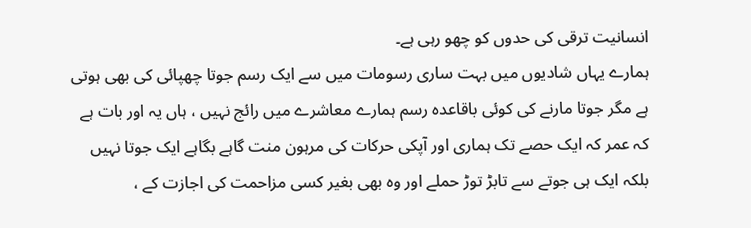انسانیت ترقی کی حدوں کو چھو رہی ہے۔
ہمارے یہاں شادیوں میں بہت ساری رسومات میں سے ایک رسم جوتا چھپائی کی بھی ہوتی ہے مگر جوتا مارنے کی کوئی باقاعدہ رسم ہمارے معاشرے میں رائج نہیں ، ہاں یہ اور بات ہے کہ عمر کہ ایک حصے تک ہماری اور آپکی حرکات کی مرہون منت گاہے بگاہے ایک جوتا نہیں بلکہ ایک ہی جوتے سے تابڑ توڑ حملے اور وہ بھی بغیر کسی مزاحمت کی اجازت کے ،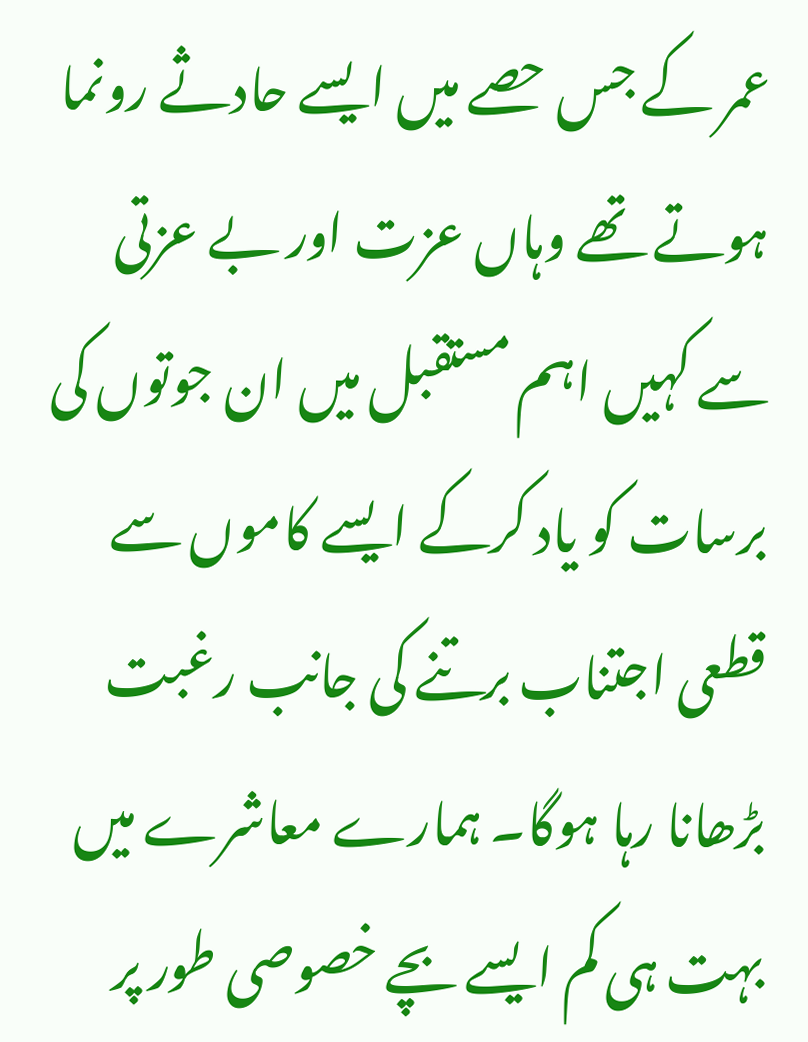عمر کے جس حصے میں ایسے حادثے رونما ہوتے تھے وہاں عزت اور بے عزتی سے کہیں اہم مستقبل میں ان جوتوں کی برسات کو یاد کرکے ایسے کاموں سے قطعی اجتناب برتنے کی جانب رغبت بڑھانا رہا ہوگا۔ ہمارے معاشرے میں بہت ہی کم ایسے بچے خصوصی طور پر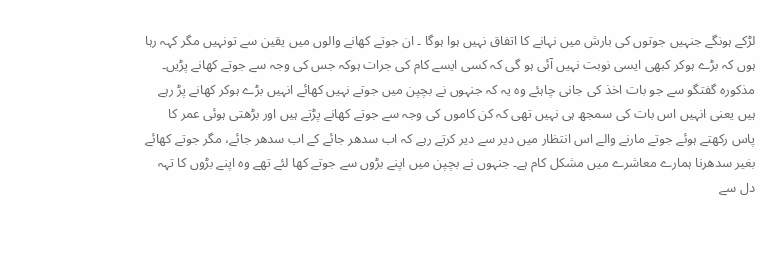لڑکے ہونگے جنہیں جوتوں کی بارش میں نہانے کا اتفاق نہیں ہوا ہوگا ۔ ان جوتے کھانے والوں میں یقین سے تونہیں مگر کہہ رہا ہوں کہ بڑے ہوکر کبھی ایسی نوبت نہیں آئی ہو گی کہ کسی ایسے کام کی جرات ہوکہ جس کی وجہ سے جوتے کھانے پڑیں۔ مذکورہ گفتگو سے جو بات اخذ کی جانی چاہئے وہ یہ کہ جنہوں نے بچپن میں جوتے نہیں کھائے انہیں بڑے ہوکر کھانے پڑ رہے ہیں یعنی انہیں اس بات کی سمجھ ہی نہیں تھی کہ کن کاموں کی وجہ سے جوتے کھانے پڑتے ہیں اور بڑھتی ہوئی عمر کا پاس رکھتے ہوئے جوتے مارنے والے اس انتظار میں دیر سے دیر کرتے رہے کہ اب سدھر جائے کے اب سدھر جائے، مگر جوتے کھائے بغیر سدھرنا ہمارے معاشرے میں مشکل کام ہے۔ جنہوں نے بچپن میں اپنے بڑوں سے جوتے کھا لئے تھے وہ اپنے بڑوں کا تہہ دل سے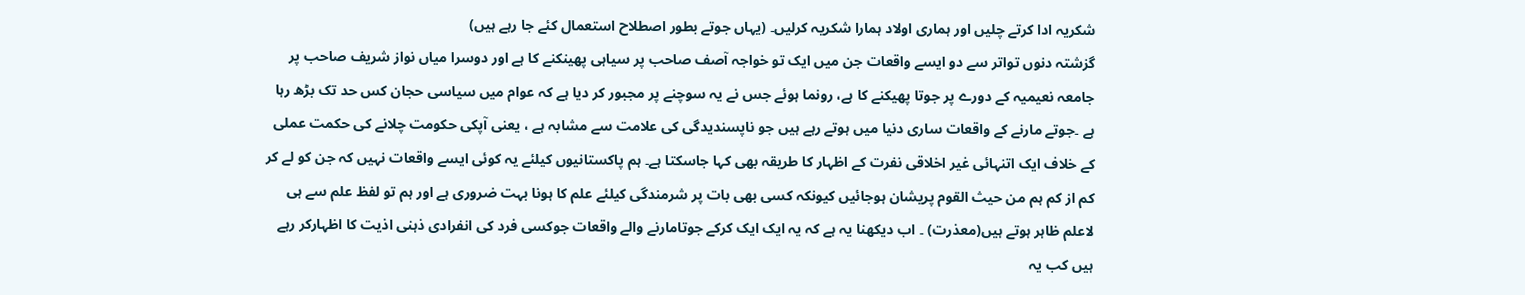شکریہ ادا کرتے چلیں اور ہماری اولاد ہمارا شکریہ کرلیں۔ (یہاں جوتے بطور اصطلاح استعمال کئے جا رہے ہیں)
گزشتہ دنوں تواتر سے دو ایسے واقعات جن میں ایک تو خواجہ آصف صاحب پر سیاہی پھینکنے کا ہے اور دوسرا میاں نواز شریف صاحب پر جامعہ نعیمیہ کے دورے پر جوتا پھیکنے کا ہے، رونما ہوئے جس نے یہ سوچنے پر مجبور کر دیا ہے کہ عوام میں سیاسی حجان کس حد تک بڑھ رہا ہے ۔جوتے مارنے کے واقعات ساری دنیا میں ہوتے رہے ہیں جو ناپسندیدگی کی علامت سے مشابہ ہے ، یعنی آپکی حکومت چلانے کی حکمت عملی کے خلاف ایک اتنہائی غیر اخلاقی نفرت کے اظہار کا طریقہ بھی کہا جاسکتا ہے۔ ہم پاکستانیوں کیلئے یہ کوئی ایسے واقعات نہیں کہ جن کو لے کر کم از کم ہم من حیث القوم پریشان ہوجائیں کیونکہ کسی بھی بات پر شرمندگی کیلئے علم کا ہونا بہت ضروری ہے اور ہم تو لفظ علم سے ہی لاعلم ظاہر ہوتے ہیں(معذرت) ۔ اب دیکھنا یہ ہے کہ یہ ایک ایک کرکے جوتامارنے والے واقعات جوکسی فرد کی انفرادی ذہنی اذیت کا اظہارکر رہے ہیں کب یہ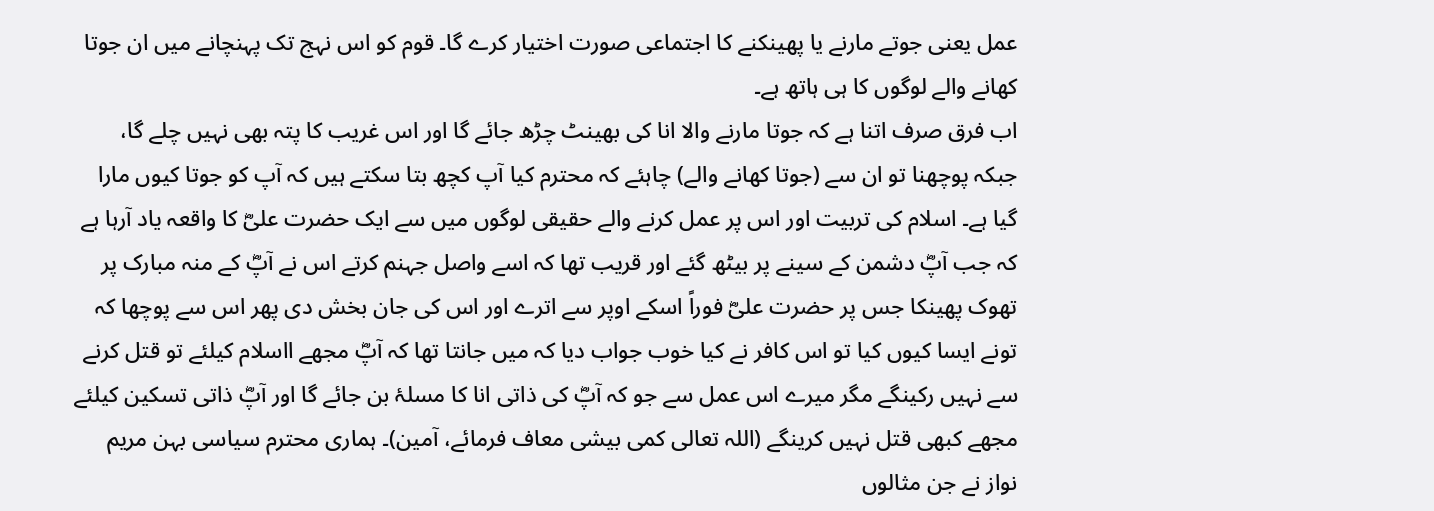عمل یعنی جوتے مارنے یا پھینکنے کا اجتماعی صورت اختیار کرے گا۔ قوم کو اس نہج تک پہنچانے میں ان جوتا کھانے والے لوگوں کا ہی ہاتھ ہے۔
اب فرق صرف اتنا ہے کہ جوتا مارنے والا انا کی بھینٹ چڑھ جائے گا اور اس غریب کا پتہ بھی نہیں چلے گا، جبکہ پوچھنا تو ان سے (جوتا کھانے والے) چاہئے کہ محترم کیا آپ کچھ بتا سکتے ہیں کہ آپ کو جوتا کیوں مارا گیا ہے۔ اسلام کی تربیت اور اس پر عمل کرنے والے حقیقی لوگوں میں سے ایک حضرت علیؓ کا واقعہ یاد آرہا ہے کہ جب آپؓ دشمن کے سینے پر بیٹھ گئے اور قریب تھا کہ اسے واصل جہنم کرتے اس نے آپؓ کے منہ مبارک پر تھوک پھینکا جس پر حضرت علیؓ فوراً اسکے اوپر سے اترے اور اس کی جان بخش دی پھر اس سے پوچھا کہ تونے ایسا کیوں کیا تو اس کافر نے کیا خوب جواب دیا کہ میں جانتا تھا کہ آپؓ مجھے ااسلام کیلئے تو قتل کرنے سے نہیں رکینگے مگر میرے اس عمل سے جو کہ آپؓ کی ذاتی انا کا مسلۂ بن جائے گا اور آپؓ ذاتی تسکین کیلئے مجھے کبھی قتل نہیں کرینگے (اللہ تعالی کمی بیشی معاف فرمائے، آمین)۔ ہماری محترم سیاسی بہن مریم نواز نے جن مثالوں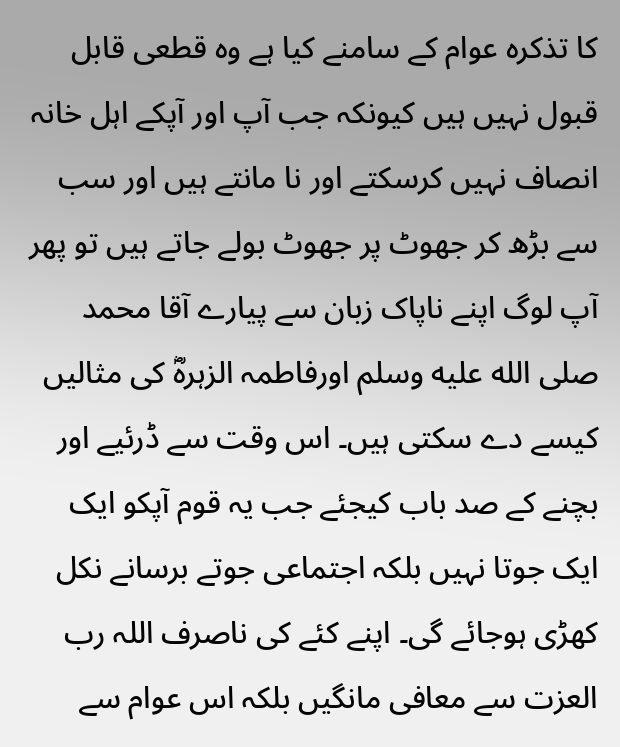کا تذکرہ عوام کے سامنے کیا ہے وہ قطعی قابل قبول نہیں ہیں کیونکہ جب آپ اور آپکے اہل خانہ انصاف نہیں کرسکتے اور نا مانتے ہیں اور سب سے بڑھ کر جھوٹ پر جھوٹ بولے جاتے ہیں تو پھر آپ لوگ اپنے ناپاک زبان سے پیارے آقا محمد صلى الله عليه وسلم اورفاطمہ الزہرہؓ کی مثالیں کیسے دے سکتی ہیں۔ اس وقت سے ڈرئیے اور بچنے کے صد باب کیجئے جب یہ قوم آپکو ایک ایک جوتا نہیں بلکہ اجتماعی جوتے برسانے نکل کھڑی ہوجائے گی۔ اپنے کئے کی ناصرف اللہ رب العزت سے معافی مانگیں بلکہ اس عوام سے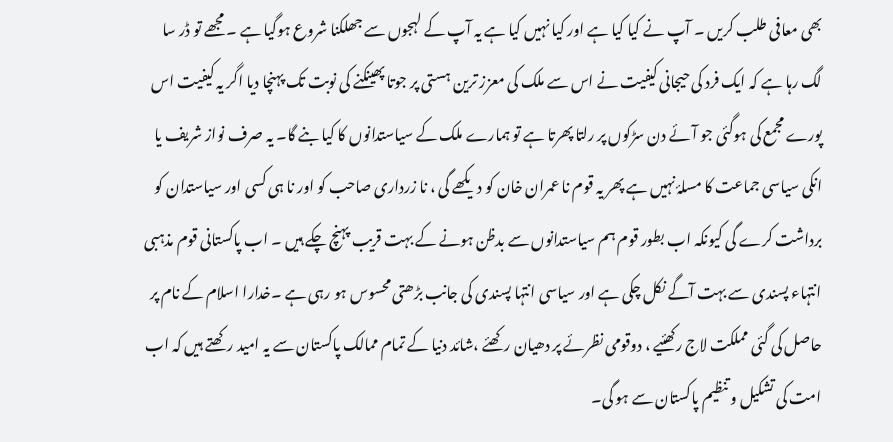بھی معافی طلب کریں ۔ آپ نے کیا کیا ہے اور کیا نہیں کیا ہے یہ آپ کے لہجوں سے جھلکنا شروع ہوگیا ہے ۔ مجھے تو ڈر سا لگ رہا ہے کہ ایک فرد کی حیجانی کیفیت نے اس سے ملک کی معزز ترین ہستی پر جوتا پھینکنے کی نوبت تک پہنچا دیا اگر یہ کیفیت اس پورے مجمع کی ہوگئی جو آئے دن سڑکوں پر رلتا پھرتا ہے تو ہمارے ملک کے سیاستدانوں کا کیا بنے گا۔ یہ صرف نواز شریف یا انکی سیاسی جماعت کا مسلۂ نہیں ہے پھر یہ قوم نا عمران خان کو دیکھے گی ، نا زرداری صاحب کو اور نا ہی کسی اور سیاستدان کو برداشت کرے گی کیونکہ اب بطور قوم ہم سیاستدانوں سے بدظن ہونے کے بہت قریب پہنچ چکے ہیں ۔ اب پاکستانی قوم مذہبی انتہاء پسندی سے بہت آگے نکل چکی ہے اور سیاسی انتہا پسندی کی جانب بڑھتی محسوس ہو رہی ہے ۔خدارا اسلام کے نام پر حاصل کی گئی مملکت لاج رکھئیے ، دوقومی نظرئے پر دھیان رکھئے ،شائد دنیا کے تمام ممالک پاکستان سے یہ امید رکھتے ہیں کہ اب امت کی تشکیل و تنظیم پاکستان سے ہو گی۔